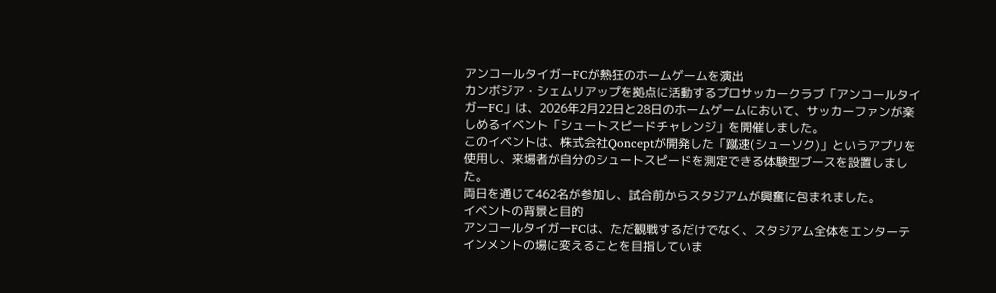アンコールタイガーFCが熱狂のホームゲームを演出
カンボジア・シェムリアップを拠点に活動するプロサッカークラブ「アンコールタイガーFC」は、2026年2月22日と28日のホームゲームにおいて、サッカーファンが楽しめるイベント「シュートスピードチャレンジ」を開催しました。
このイベントは、株式会社Qonceptが開発した「蹴速(シューソク)」というアプリを使用し、来場者が自分のシュートスピードを測定できる体験型ブースを設置しました。
両日を通じて462名が参加し、試合前からスタジアムが興奮に包まれました。
イベントの背景と目的
アンコールタイガーFCは、ただ観戦するだけでなく、スタジアム全体をエンターテインメントの場に変えることを目指していま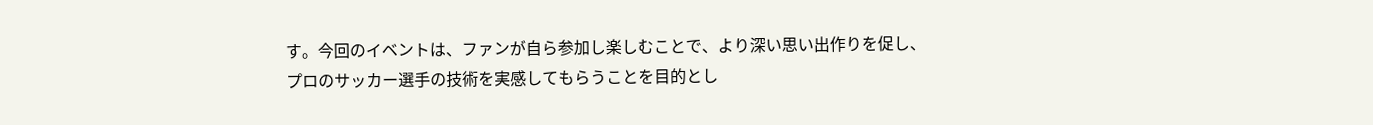す。今回のイベントは、ファンが自ら参加し楽しむことで、より深い思い出作りを促し、プロのサッカー選手の技術を実感してもらうことを目的とし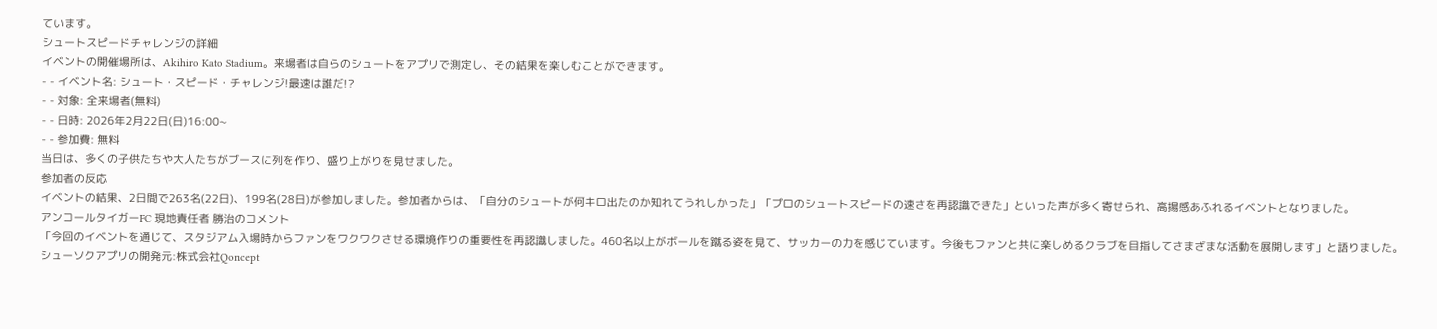ています。
シュートスピードチャレンジの詳細
イベントの開催場所は、Akihiro Kato Stadium。来場者は自らのシュートをアプリで測定し、その結果を楽しむことができます。
- - イベント名: シュート・スピード・チャレンジ!最速は誰だ!?
- - 対象: 全来場者(無料)
- - 日時: 2026年2月22日(日)16:00~
- - 参加費: 無料
当日は、多くの子供たちや大人たちがブースに列を作り、盛り上がりを見せました。
参加者の反応
イベントの結果、2日間で263名(22日)、199名(28日)が参加しました。参加者からは、「自分のシュートが何キロ出たのか知れてうれしかった」「プロのシュートスピードの速さを再認識できた」といった声が多く寄せられ、高揚感あふれるイベントとなりました。
アンコールタイガーFC 現地責任者 勝治のコメント
「今回のイベントを通じて、スタジアム入場時からファンをワクワクさせる環境作りの重要性を再認識しました。460名以上がボールを蹴る姿を見て、サッカーの力を感じています。今後もファンと共に楽しめるクラブを目指してさまざまな活動を展開します」と語りました。
シューソクアプリの開発元:株式会社Qoncept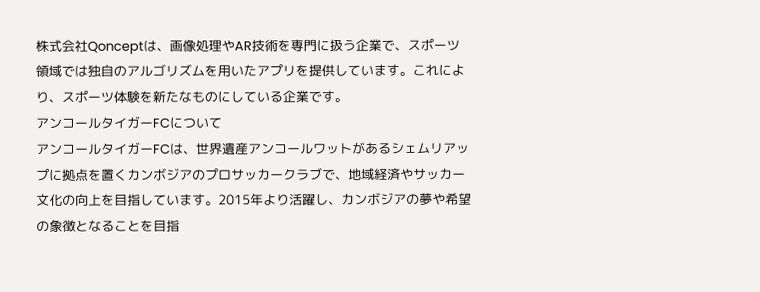株式会社Qonceptは、画像処理やAR技術を専門に扱う企業で、スポーツ領域では独自のアルゴリズムを用いたアプリを提供しています。これにより、スポーツ体験を新たなものにしている企業です。
アンコールタイガーFCについて
アンコールタイガーFCは、世界遺産アンコールワットがあるシェムリアップに拠点を置くカンボジアのプロサッカークラブで、地域経済やサッカー文化の向上を目指しています。2015年より活躍し、カンボジアの夢や希望の象徴となることを目指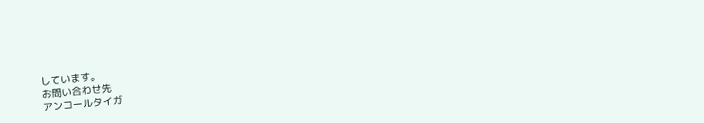しています。
お問い合わせ先
アンコールタイガ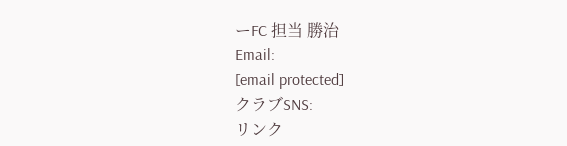ーFC 担当 勝治
Email:
[email protected]
クラブSNS:
リンク